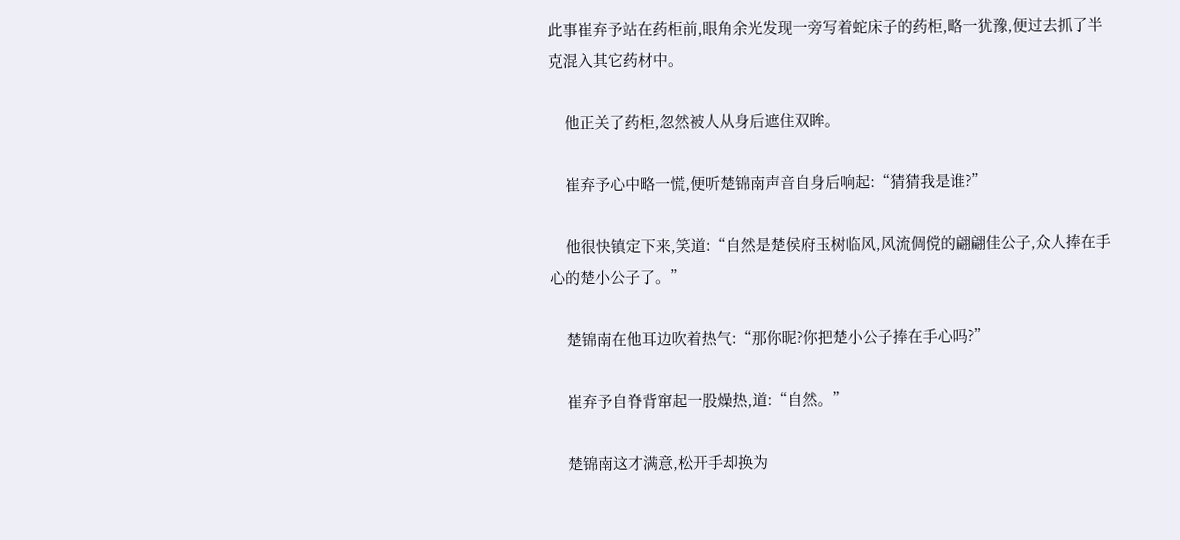此事崔弃予站在药柜前,眼角余光发现一旁写着蛇床子的药柜,略一犹豫,便过去抓了半克混入其它药材中。

    他正关了药柜,忽然被人从身后遮住双眸。

    崔弃予心中略一慌,便听楚锦南声音自身后响起:“猜猜我是谁?”

    他很快镇定下来,笑道:“自然是楚侯府玉树临风,风流倜傥的翩翩佳公子,众人捧在手心的楚小公子了。”

    楚锦南在他耳边吹着热气:“那你昵?你把楚小公子捧在手心吗?”

    崔弃予自脊背窜起一股燥热,道:“自然。”

    楚锦南这才满意,松开手却换为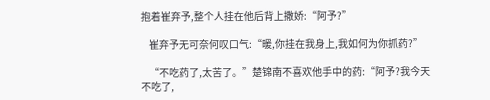抱着崔弃予,整个人挂在他后背上撒娇:“阿予?”

    崔弃予无可奈何叹口气:“暖,你挂在我身上,我如何为你抓药?”

    “不吃药了,太苦了。”楚锦南不喜欢他手中的药:“阿予?我今天不吃了,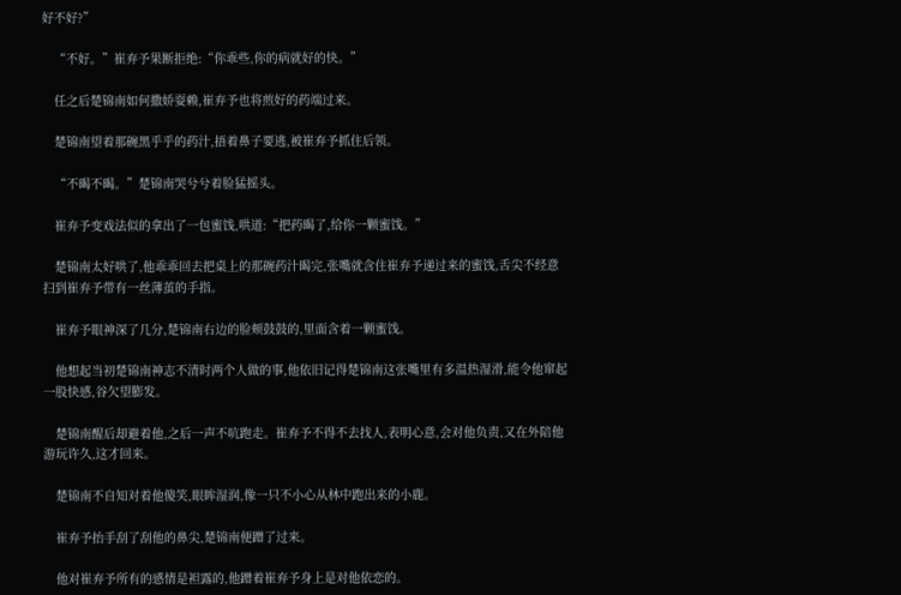好不好?”

    “不好。”崔弃予果断拒绝:“你乖些,你的病就好的快。”

    任之后楚锦南如何撒娇耍赖,崔弃予也将煎好的药端过来。

    楚锦南望着那碗黑乎乎的药汁,捂着鼻子要逃,被崔弃予抓住后领。

    “不暍不暍。”楚锦南哭兮兮着脸猛摇头。

    崔弃予变戏法似的拿出了一包蜜饯,哄道:“把药暍了,给你一颗蜜饯。”

    楚锦南太好哄了,他乖乖回去把桌上的那碗药汁暍完,张嘴就含住崔弃予递过来的蜜饯,舌尖不经意扫到崔弃予带有一丝薄茧的手指。

    崔弃予眼神深了几分,楚锦南右边的脸颊鼓鼓的,里面含着一颗蜜饯。

    他想起当初楚锦南神志不清时两个人做的事,他依旧记得楚锦南这张嘴里有多温热湿滑,能令他窜起一股快感,谷欠望膨发。

    楚锦南醒后却避着他,之后一声不吭跑走。崔弃予不得不去找人,表明心意,会对他负责,又在外陪他游玩许久,这才回来。

    楚锦南不自知对着他傻笑,眼眸湿润,像一只不小心从林中跑出来的小鹿。

    崔弃予抬手刮了刮他的鼻尖,楚锦南便蹭了过来。

    他对崔弃予所有的感情是袒露的,他蹭着崔弃予身上是对他依恋的。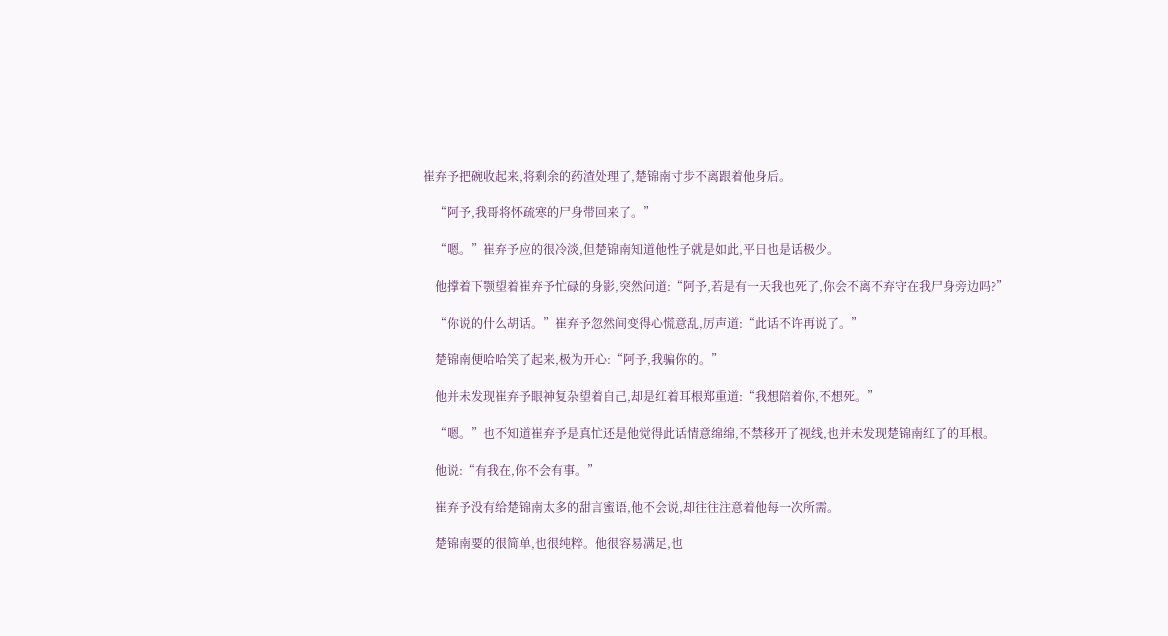崔弃予把碗收起来,将剩余的药渣处理了,楚锦南寸步不离跟着他身后。

    “阿予,我哥将怀疏寒的尸身带回来了。”

    “嗯。”崔弃予应的很冷淡,但楚锦南知道他性子就是如此,平日也是话极少。

    他撑着下颚望着崔弃予忙碌的身影,突然问道:“阿予,若是有一天我也死了,你会不离不弃守在我尸身旁边吗?”

    “你说的什么胡话。”崔弃予忽然间变得心慌意乱,厉声道:“此话不许再说了。”

    楚锦南便哈哈笑了起来,极为开心:“阿予,我骗你的。”

    他并未发现崔弃予眼神复杂望着自己,却是红着耳根郑重道:“我想陪着你,不想死。”

    “嗯。”也不知道崔弃予是真忙还是他觉得此话情意绵绵,不禁移开了视线,也并未发现楚锦南红了的耳根。

    他说:“有我在,你不会有事。”

    崔弃予没有给楚锦南太多的甜言蜜语,他不会说,却往往注意着他每一次所需。

    楚锦南要的很简单,也很纯粹。他很容易满足,也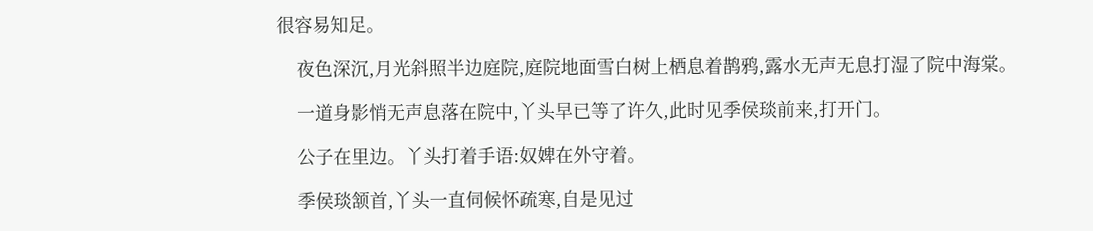很容易知足。

    夜色深沉,月光斜照半边庭院,庭院地面雪白树上栖息着鹊鸦,露水无声无息打湿了院中海棠。

    一道身影悄无声息落在院中,丫头早已等了许久,此时见季侯琰前来,打开门。

    公子在里边。丫头打着手语:奴婢在外守着。

    季侯琰颔首,丫头一直伺候怀疏寒,自是见过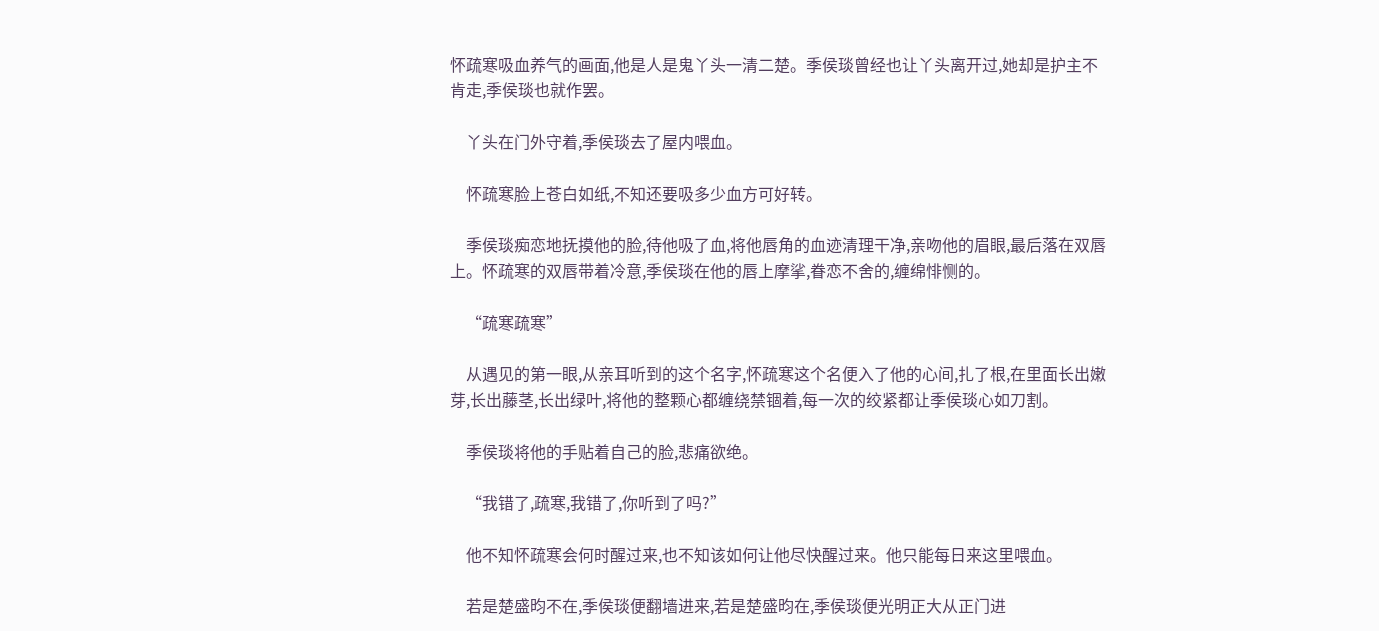怀疏寒吸血养气的画面,他是人是鬼丫头一清二楚。季侯琰曾经也让丫头离开过,她却是护主不肯走,季侯琰也就作罢。

    丫头在门外守着,季侯琰去了屋内喂血。

    怀疏寒脸上苍白如纸,不知还要吸多少血方可好转。

    季侯琰痴恋地抚摸他的脸,待他吸了血,将他唇角的血迹清理干净,亲吻他的眉眼,最后落在双唇上。怀疏寒的双唇带着冷意,季侯琰在他的唇上摩挲,眷恋不舍的,缠绵悱恻的。

    “疏寒疏寒”

    从遇见的第一眼,从亲耳听到的这个名字,怀疏寒这个名便入了他的心间,扎了根,在里面长出嫩芽,长出藤茎,长出绿叶,将他的整颗心都缠绕禁锢着,每一次的绞紧都让季侯琰心如刀割。

    季侯琰将他的手贴着自己的脸,悲痛欲绝。

    “我错了,疏寒,我错了,你听到了吗?”

    他不知怀疏寒会何时醒过来,也不知该如何让他尽快醒过来。他只能每日来这里喂血。

    若是楚盛昀不在,季侯琰便翻墙进来,若是楚盛昀在,季侯琰便光明正大从正门进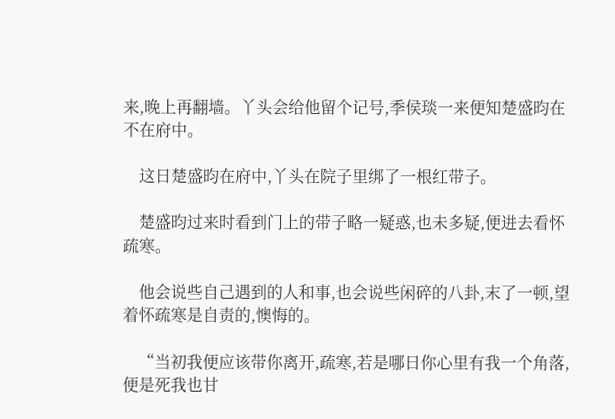来,晚上再翻墙。丫头会给他留个记号,季侯琰一来便知楚盛昀在不在府中。

    这日楚盛昀在府中,丫头在院子里绑了一根红带子。

    楚盛昀过来时看到门上的带子略一疑惑,也未多疑,便进去看怀疏寒。

    他会说些自己遇到的人和事,也会说些闲碎的八卦,末了一顿,望着怀疏寒是自责的,懊悔的。

    “当初我便应该带你离开,疏寒,若是哪日你心里有我一个角落,便是死我也甘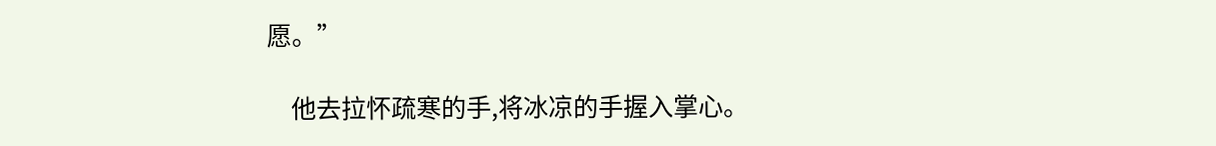愿。”

    他去拉怀疏寒的手,将冰凉的手握入掌心。